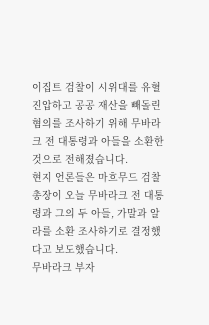이집트 검찰이 시위대를 유혈 진압하고 공공 재산을 빼돌린 혐의를 조사하기 위해 무바라크 전 대통령과 아들을 소환한 것으로 전해졌습니다.
현지 언론들은 마흐무드 검찰총장이 오늘 무바라크 전 대통령과 그의 두 아들, 가말과 알라를 소환 조사하기로 결정했다고 보도했습니다.
무바라크 부자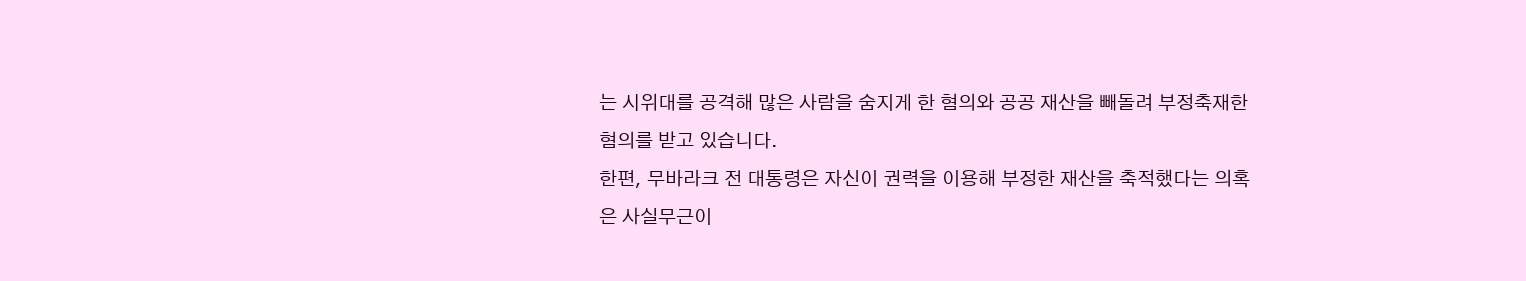는 시위대를 공격해 많은 사람을 숨지게 한 혐의와 공공 재산을 빼돌려 부정축재한 혐의를 받고 있습니다.
한편, 무바라크 전 대통령은 자신이 권력을 이용해 부정한 재산을 축적했다는 의혹은 사실무근이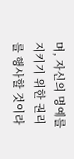며, 자신의 명예를 지키기 위한 권리를 행사할 것이라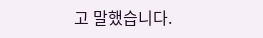고 말했습니다.